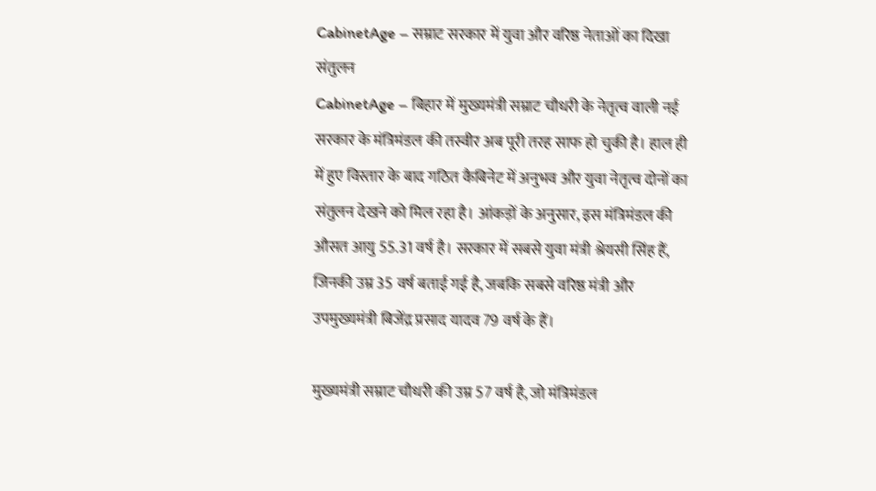CabinetAge – सम्राट सरकार में युवा और वरिष्ठ नेताओं का दिखा संतुलन
CabinetAge – बिहार में मुख्यमंत्री सम्राट चौधरी के नेतृत्व वाली नई सरकार के मंत्रिमंडल की तस्वीर अब पूरी तरह साफ हो चुकी है। हाल ही में हुए विस्तार के बाद गठित कैबिनेट में अनुभव और युवा नेतृत्व दोनों का संतुलन देखने को मिल रहा है। आंकड़ों के अनुसार, इस मंत्रिमंडल की औसत आयु 55.31 वर्ष है। सरकार में सबसे युवा मंत्री श्रेयसी सिंह हैं, जिनकी उम्र 35 वर्ष बताई गई है, जबकि सबसे वरिष्ठ मंत्री और उपमुख्यमंत्री बिजेंद्र प्रसाद यादव 79 वर्ष के हैं।

मुख्यमंत्री सम्राट चौधरी की उम्र 57 वर्ष है, जो मंत्रिमंडल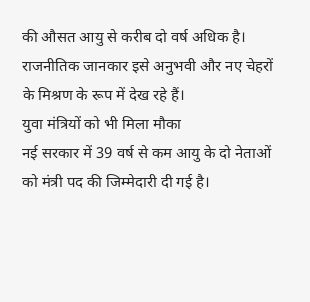की औसत आयु से करीब दो वर्ष अधिक है। राजनीतिक जानकार इसे अनुभवी और नए चेहरों के मिश्रण के रूप में देख रहे हैं।
युवा मंत्रियों को भी मिला मौका
नई सरकार में 39 वर्ष से कम आयु के दो नेताओं को मंत्री पद की जिम्मेदारी दी गई है।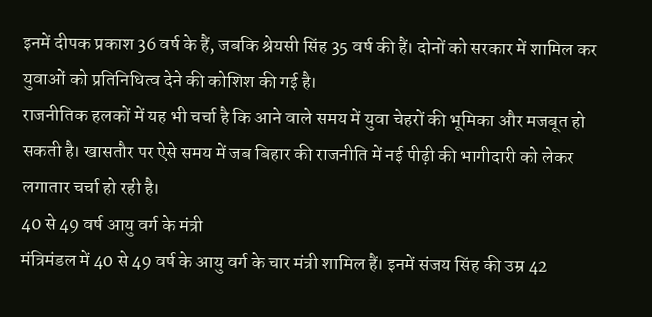इनमें दीपक प्रकाश 36 वर्ष के हैं, जबकि श्रेयसी सिंह 35 वर्ष की हैं। दोनों को सरकार में शामिल कर युवाओं को प्रतिनिधित्व देने की कोशिश की गई है।
राजनीतिक हलकों में यह भी चर्चा है कि आने वाले समय में युवा चेहरों की भूमिका और मजबूत हो सकती है। खासतौर पर ऐसे समय में जब बिहार की राजनीति में नई पीढ़ी की भागीदारी को लेकर लगातार चर्चा हो रही है।
40 से 49 वर्ष आयु वर्ग के मंत्री
मंत्रिमंडल में 40 से 49 वर्ष के आयु वर्ग के चार मंत्री शामिल हैं। इनमें संजय सिंह की उम्र 42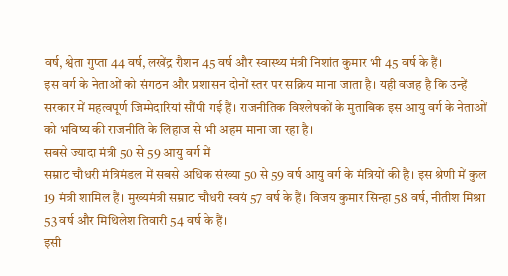वर्ष, श्वेता गुप्ता 44 वर्ष, लखेंद्र रौशन 45 वर्ष और स्वास्थ्य मंत्री निशांत कुमार भी 45 वर्ष के हैं।
इस वर्ग के नेताओं को संगठन और प्रशासन दोनों स्तर पर सक्रिय माना जाता है। यही वजह है कि उन्हें सरकार में महत्वपूर्ण जिम्मेदारियां सौंपी गई हैं। राजनीतिक विश्लेषकों के मुताबिक इस आयु वर्ग के नेताओं को भविष्य की राजनीति के लिहाज से भी अहम माना जा रहा है।
सबसे ज्यादा मंत्री 50 से 59 आयु वर्ग में
सम्राट चौधरी मंत्रिमंडल में सबसे अधिक संख्या 50 से 59 वर्ष आयु वर्ग के मंत्रियों की है। इस श्रेणी में कुल 19 मंत्री शामिल हैं। मुख्यमंत्री सम्राट चौधरी स्वयं 57 वर्ष के हैं। विजय कुमार सिन्हा 58 वर्ष, नीतीश मिश्रा 53 वर्ष और मिथिलेश तिवारी 54 वर्ष के हैं।
इसी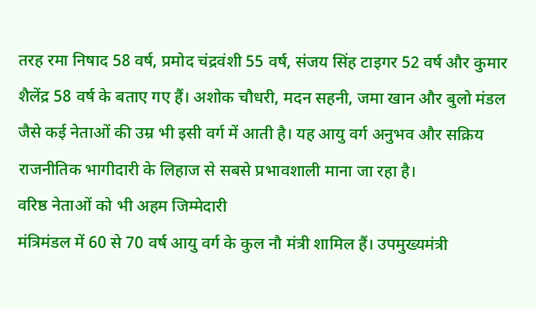तरह रमा निषाद 58 वर्ष, प्रमोद चंद्रवंशी 55 वर्ष, संजय सिंह टाइगर 52 वर्ष और कुमार शैलेंद्र 58 वर्ष के बताए गए हैं। अशोक चौधरी, मदन सहनी, जमा खान और बुलो मंडल जैसे कई नेताओं की उम्र भी इसी वर्ग में आती है। यह आयु वर्ग अनुभव और सक्रिय राजनीतिक भागीदारी के लिहाज से सबसे प्रभावशाली माना जा रहा है।
वरिष्ठ नेताओं को भी अहम जिम्मेदारी
मंत्रिमंडल में 60 से 70 वर्ष आयु वर्ग के कुल नौ मंत्री शामिल हैं। उपमुख्यमंत्री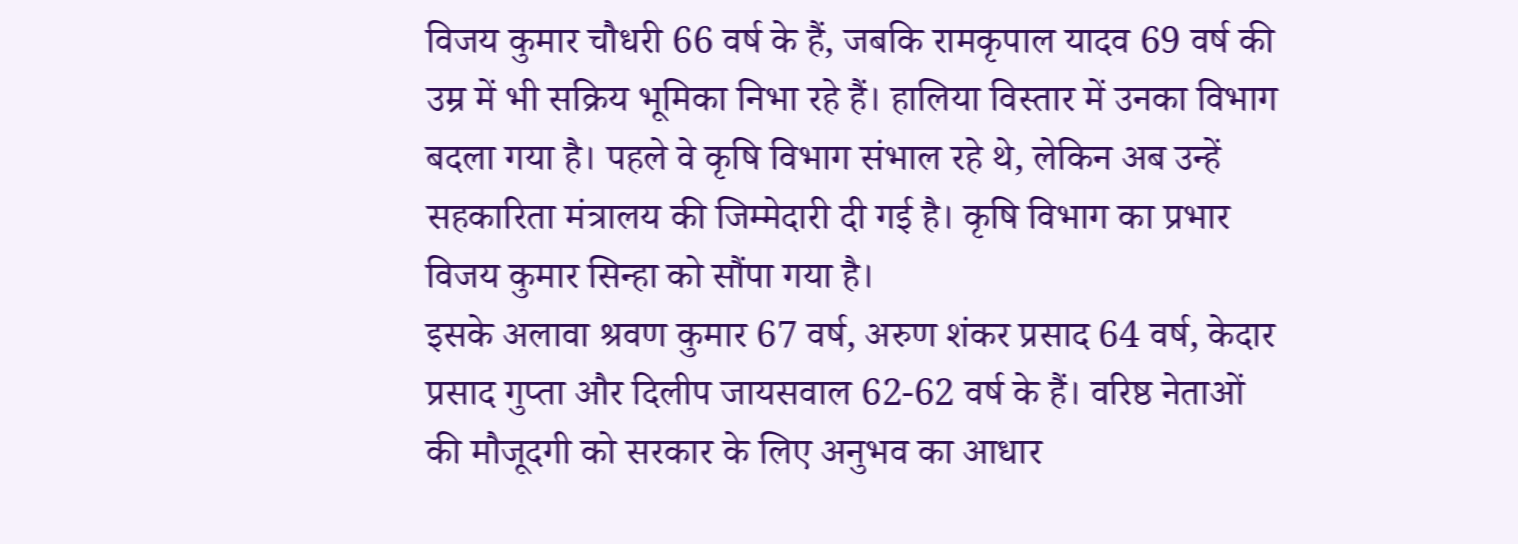विजय कुमार चौधरी 66 वर्ष के हैं, जबकि रामकृपाल यादव 69 वर्ष की उम्र में भी सक्रिय भूमिका निभा रहे हैं। हालिया विस्तार में उनका विभाग बदला गया है। पहले वे कृषि विभाग संभाल रहे थे, लेकिन अब उन्हें सहकारिता मंत्रालय की जिम्मेदारी दी गई है। कृषि विभाग का प्रभार विजय कुमार सिन्हा को सौंपा गया है।
इसके अलावा श्रवण कुमार 67 वर्ष, अरुण शंकर प्रसाद 64 वर्ष, केदार प्रसाद गुप्ता और दिलीप जायसवाल 62-62 वर्ष के हैं। वरिष्ठ नेताओं की मौजूदगी को सरकार के लिए अनुभव का आधार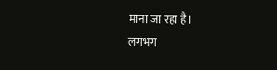माना जा रहा है।
लगभग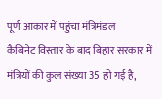पूर्ण आकार में पहुंचा मंत्रिमंडल
कैबिनेट विस्तार के बाद बिहार सरकार में मंत्रियों की कुल संख्या 35 हो गई है,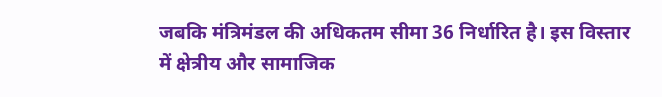जबकि मंत्रिमंडल की अधिकतम सीमा 36 निर्धारित है। इस विस्तार में क्षेत्रीय और सामाजिक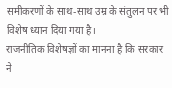समीकरणों के साथ-साथ उम्र के संतुलन पर भी विशेष ध्यान दिया गया है।
राजनीतिक विशेषज्ञों का मानना है कि सरकार ने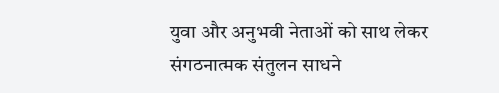युवा और अनुभवी नेताओं को साथ लेकर संगठनात्मक संतुलन साधने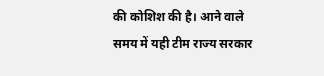की कोशिश की है। आने वाले समय में यही टीम राज्य सरकार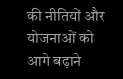की नीतियों और योजनाओं को आगे बढ़ाने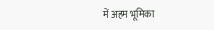में अहम भूमिका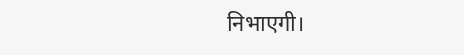निभाएगी।